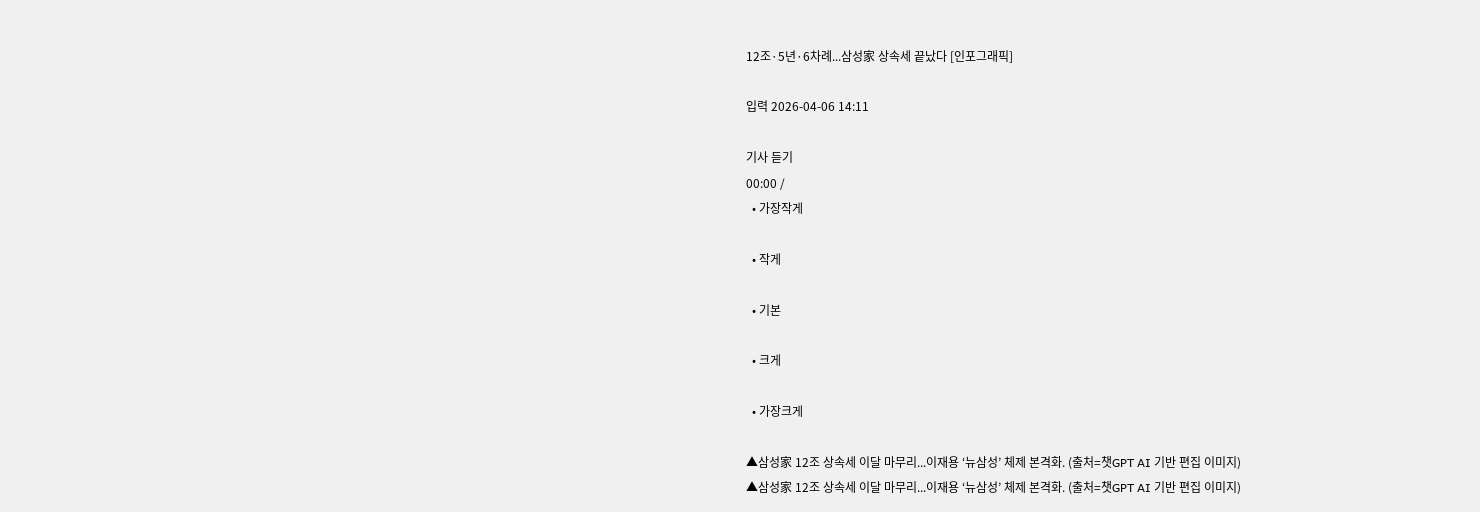12조·5년·6차례...삼성家 상속세 끝났다 [인포그래픽]

입력 2026-04-06 14:11

기사 듣기
00:00 /
  • 가장작게

  • 작게

  • 기본

  • 크게

  • 가장크게

▲삼성家 12조 상속세 이달 마무리...이재용 ‘뉴삼성’ 체제 본격화. (출처=챗GPT AI 기반 편집 이미지)
▲삼성家 12조 상속세 이달 마무리...이재용 ‘뉴삼성’ 체제 본격화. (출처=챗GPT AI 기반 편집 이미지)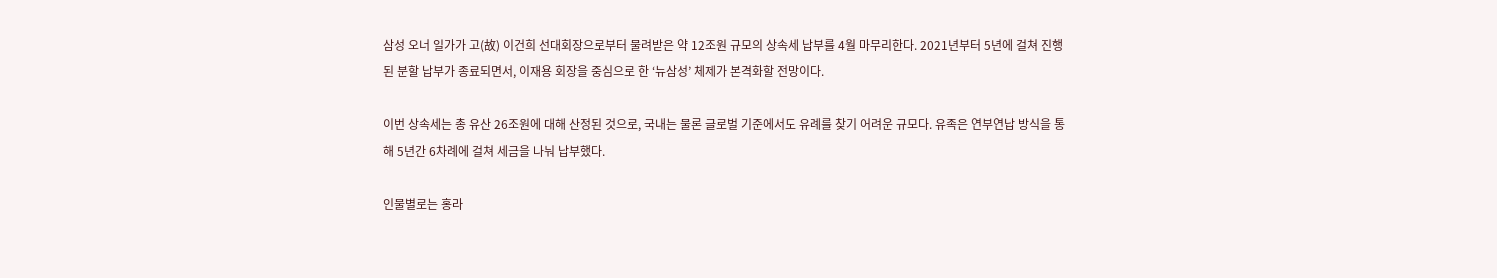삼성 오너 일가가 고(故) 이건희 선대회장으로부터 물려받은 약 12조원 규모의 상속세 납부를 4월 마무리한다. 2021년부터 5년에 걸쳐 진행된 분할 납부가 종료되면서, 이재용 회장을 중심으로 한 ‘뉴삼성’ 체제가 본격화할 전망이다.

이번 상속세는 총 유산 26조원에 대해 산정된 것으로, 국내는 물론 글로벌 기준에서도 유례를 찾기 어려운 규모다. 유족은 연부연납 방식을 통해 5년간 6차례에 걸쳐 세금을 나눠 납부했다.

인물별로는 홍라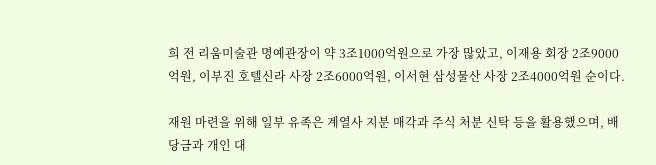희 전 리움미술관 명예관장이 약 3조1000억원으로 가장 많았고, 이재용 회장 2조9000억원, 이부진 호텔신라 사장 2조6000억원, 이서현 삼성물산 사장 2조4000억원 순이다.

재원 마련을 위해 일부 유족은 계열사 지분 매각과 주식 처분 신탁 등을 활용했으며, 배당금과 개인 대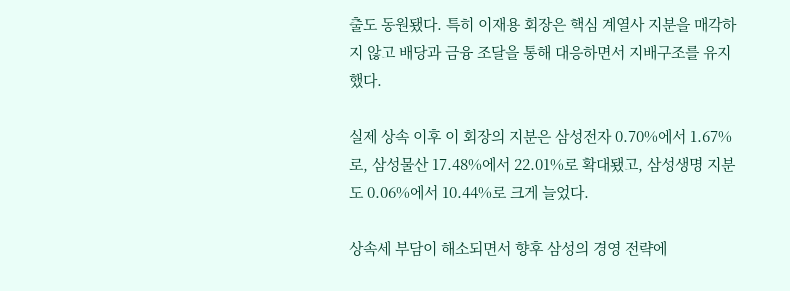출도 동원됐다. 특히 이재용 회장은 핵심 계열사 지분을 매각하지 않고 배당과 금융 조달을 통해 대응하면서 지배구조를 유지했다.

실제 상속 이후 이 회장의 지분은 삼성전자 0.70%에서 1.67%로, 삼성물산 17.48%에서 22.01%로 확대됐고, 삼성생명 지분도 0.06%에서 10.44%로 크게 늘었다.

상속세 부담이 해소되면서 향후 삼성의 경영 전략에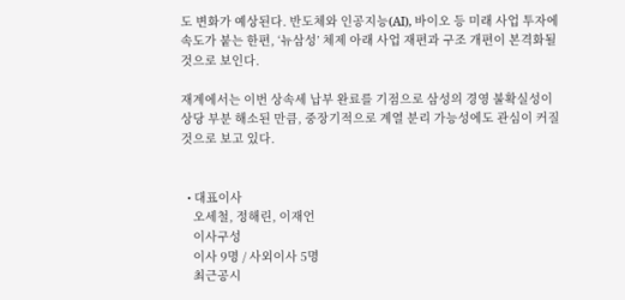도 변화가 예상된다. 반도체와 인공지능(AI), 바이오 등 미래 사업 투자에 속도가 붙는 한편, ‘뉴삼성’ 체제 아래 사업 재편과 구조 개편이 본격화될 것으로 보인다.

재계에서는 이번 상속세 납부 완료를 기점으로 삼성의 경영 불확실성이 상당 부분 해소된 만큼, 중장기적으로 계열 분리 가능성에도 관심이 커질 것으로 보고 있다.


  • 대표이사
    오세철, 정해린, 이재언
    이사구성
    이사 9명 / 사외이사 5명
    최근공시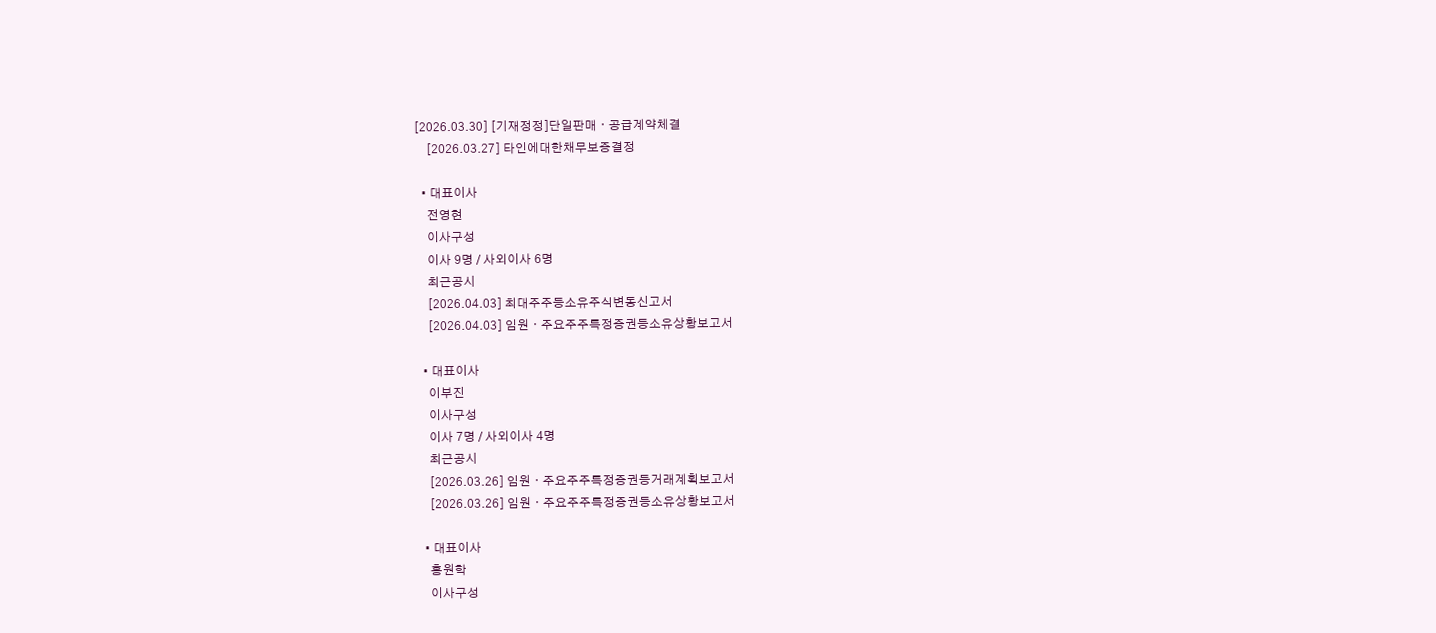[2026.03.30] [기재정정]단일판매ㆍ공급계약체결
    [2026.03.27] 타인에대한채무보증결정

  • 대표이사
    전영현
    이사구성
    이사 9명 / 사외이사 6명
    최근공시
    [2026.04.03] 최대주주등소유주식변동신고서
    [2026.04.03] 임원ㆍ주요주주특정증권등소유상황보고서

  • 대표이사
    이부진
    이사구성
    이사 7명 / 사외이사 4명
    최근공시
    [2026.03.26] 임원ㆍ주요주주특정증권등거래계획보고서
    [2026.03.26] 임원ㆍ주요주주특정증권등소유상황보고서

  • 대표이사
    홍원학
    이사구성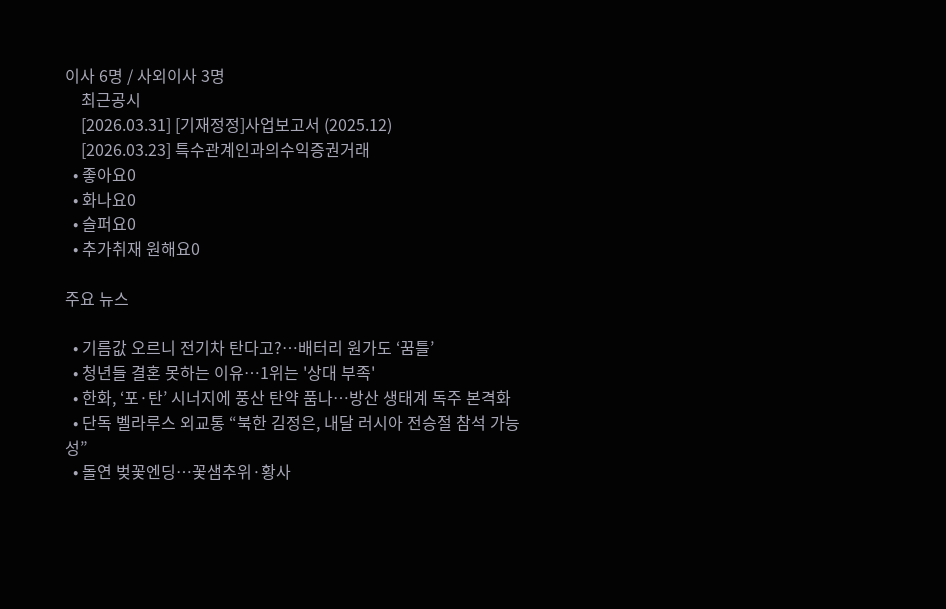이사 6명 / 사외이사 3명
    최근공시
    [2026.03.31] [기재정정]사업보고서 (2025.12)
    [2026.03.23] 특수관계인과의수익증권거래
  • 좋아요0
  • 화나요0
  • 슬퍼요0
  • 추가취재 원해요0

주요 뉴스

  • 기름값 오르니 전기차 탄다고?…배터리 원가도 ‘꿈틀’
  • 청년들 결혼 못하는 이유…1위는 '상대 부족'
  • 한화, ‘포·탄’ 시너지에 풍산 탄약 품나…방산 생태계 독주 본격화
  • 단독 벨라루스 외교통 “북한 김정은, 내달 러시아 전승절 참석 가능성”
  • 돌연 벚꽃엔딩…꽃샘추위·황사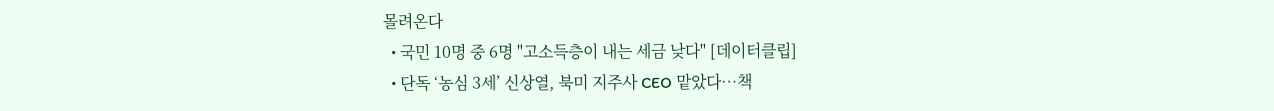몰려온다
  • 국민 10명 중 6명 "고소득층이 내는 세금 낮다" [데이터클립]
  • 단독 ‘농심 3세’ 신상열, 북미 지주사 CEO 맡았다⋯책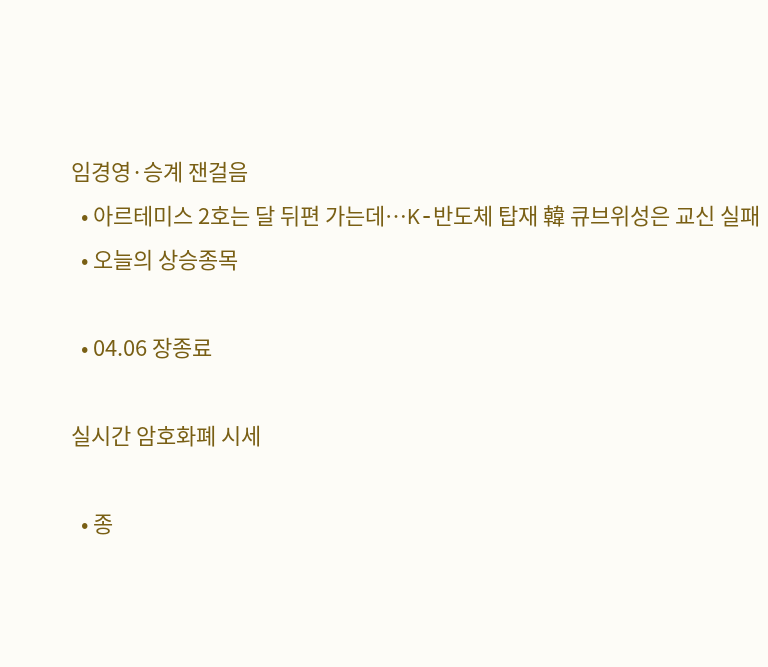임경영·승계 잰걸음
  • 아르테미스 2호는 달 뒤편 가는데…K-반도체 탑재 韓 큐브위성은 교신 실패
  • 오늘의 상승종목

  • 04.06 장종료

실시간 암호화폐 시세

  • 종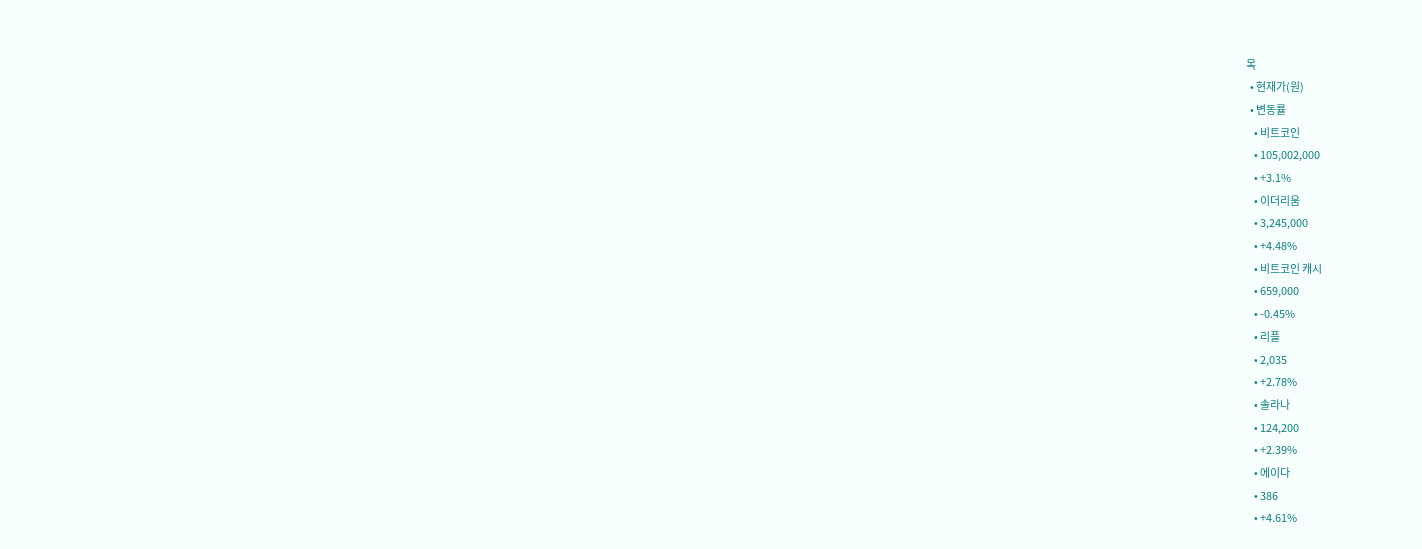목
  • 현재가(원)
  • 변동률
    • 비트코인
    • 105,002,000
    • +3.1%
    • 이더리움
    • 3,245,000
    • +4.48%
    • 비트코인 캐시
    • 659,000
    • -0.45%
    • 리플
    • 2,035
    • +2.78%
    • 솔라나
    • 124,200
    • +2.39%
    • 에이다
    • 386
    • +4.61%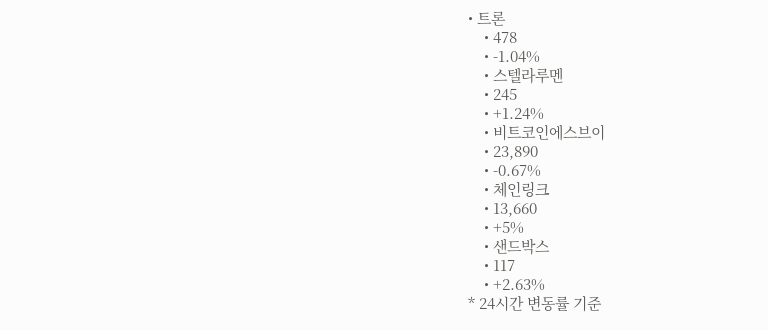• 트론
    • 478
    • -1.04%
    • 스텔라루멘
    • 245
    • +1.24%
    • 비트코인에스브이
    • 23,890
    • -0.67%
    • 체인링크
    • 13,660
    • +5%
    • 샌드박스
    • 117
    • +2.63%
* 24시간 변동률 기준